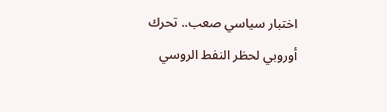اختبار سياسي صعب.. تحرك أوروبي لحظر النفط الروسي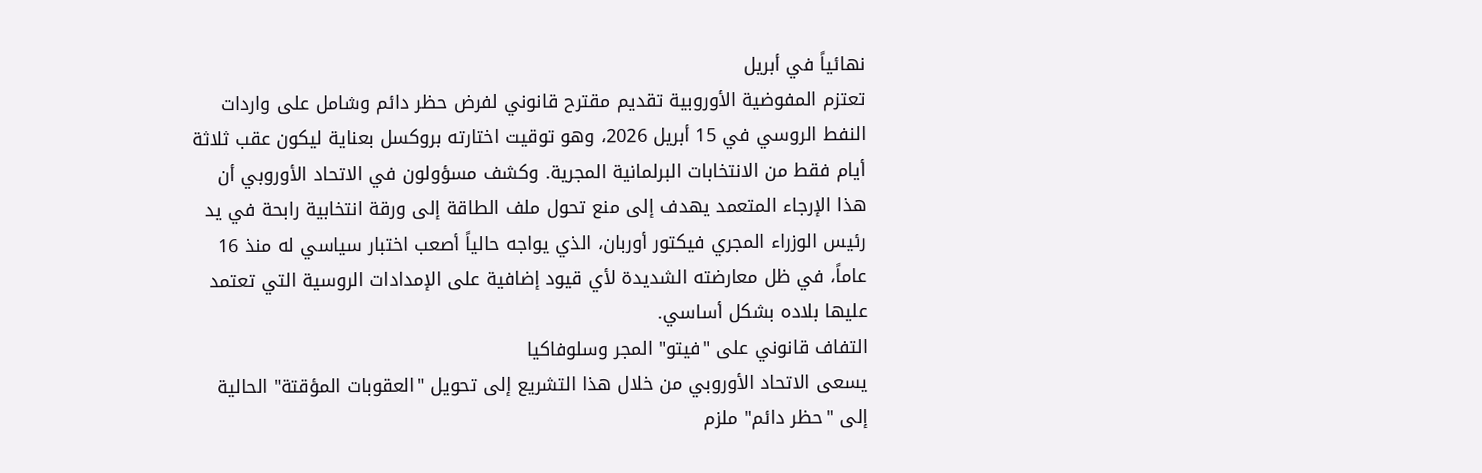نهائياً في أبريل
تعتزم المفوضية الأوروبية تقديم مقترح قانوني لفرض حظر دائم وشامل على واردات النفط الروسي في 15 أبريل 2026، وهو توقيت اختارته بروكسل بعناية ليكون عقب ثلاثة أيام فقط من الانتخابات البرلمانية المجرية. وكشف مسؤولون في الاتحاد الأوروبي أن هذا الإرجاء المتعمد يهدف إلى منع تحول ملف الطاقة إلى ورقة انتخابية رابحة في يد رئيس الوزراء المجري فيكتور أوربان، الذي يواجه حالياً أصعب اختبار سياسي له منذ 16 عاماً، في ظل معارضته الشديدة لأي قيود إضافية على الإمدادات الروسية التي تعتمد عليها بلاده بشكل أساسي.
التفاف قانوني على "فيتو" المجر وسلوفاكيا
يسعى الاتحاد الأوروبي من خلال هذا التشريع إلى تحويل "العقوبات المؤقتة" الحالية إلى "حظر دائم" ملزم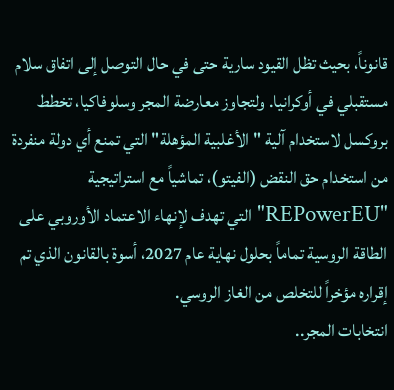قانوناً، بحيث تظل القيود سارية حتى في حال التوصل إلى اتفاق سلام مستقبلي في أوكرانيا. ولتجاوز معارضة المجر وسلوفاكيا، تخطط بروكسل لاستخدام آلية "الأغلبية المؤهلة" التي تمنع أي دولة منفردة من استخدام حق النقض (الفيتو)، تماشياً مع استراتيجية "REPowerEU" التي تهدف لإنهاء الاعتماد الأوروبي على الطاقة الروسية تماماً بحلول نهاية عام 2027، أسوة بالقانون الذي تم إقراره مؤخراً للتخلص من الغاز الروسي.
انتخابات المجر..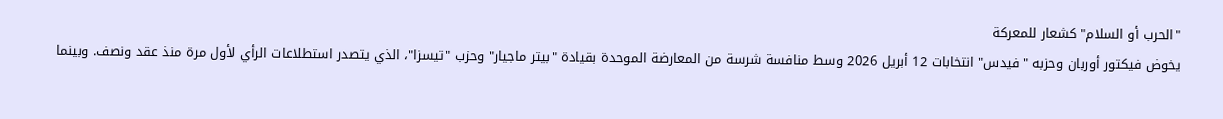"الحرب أو السلام" كشعار للمعركة
يخوض فيكتور أوربان وحزبه "فيدس" انتخابات 12 أبريل 2026 وسط منافسة شرسة من المعارضة الموحدة بقيادة "بيتر ماجيار" وحزب "تيسزا"، الذي يتصدر استطلاعات الرأي لأول مرة منذ عقد ونصف. وبينما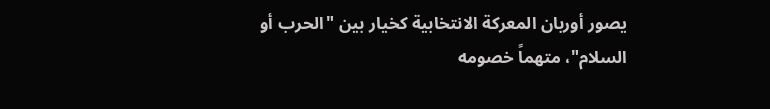يصور أوربان المعركة الانتخابية كخيار بين "الحرب أو السلام"، متهماً خصومه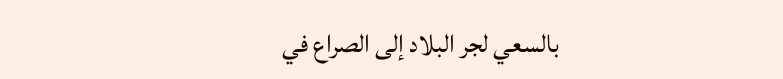بالسعي لجر البلاد إلى الصراع في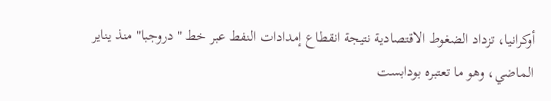أوكرانيا، تزداد الضغوط الاقتصادية نتيجة انقطاع إمدادات النفط عبر خط "دروجبا" منذ يناير الماضي، وهو ما تعتبره بودابست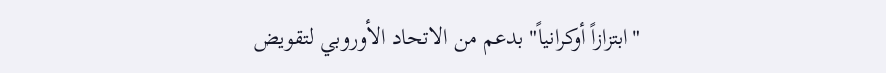"ابتزازاً أوكرانياً" بدعم من الاتحاد الأوروبي لتقويض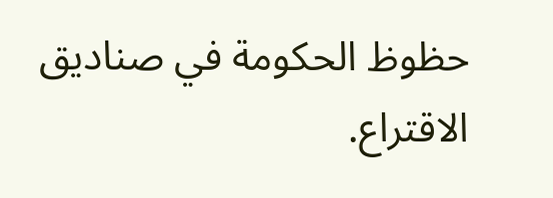حظوظ الحكومة في صناديق الاقتراع.